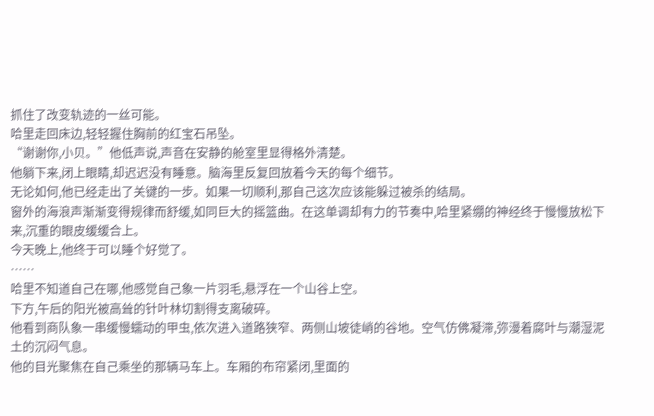抓住了改变轨迹的一丝可能。
哈里走回床边,轻轻握住胸前的红宝石吊坠。
“谢谢你,小贝。”他低声说,声音在安静的舱室里显得格外清楚。
他躺下来,闭上眼睛,却迟迟没有睡意。脑海里反复回放着今天的每个细节。
无论如何,他已经走出了关键的一步。如果一切顺利,那自己这次应该能躲过被杀的结局。
窗外的海浪声渐渐变得规律而舒缓,如同巨大的摇篮曲。在这单调却有力的节奏中,哈里紧绷的神经终于慢慢放松下来,沉重的眼皮缓缓合上。
今天晚上,他终于可以睡个好觉了。
……
哈里不知道自己在哪,他感觉自己象一片羽毛,悬浮在一个山谷上空。
下方,午后的阳光被高耸的针叶林切割得支离破碎。
他看到商队象一串缓慢蠕动的甲虫,依次进入道路狭窄、两侧山坡徒峭的谷地。空气仿佛凝滞,弥漫着腐叶与潮湿泥土的沉闷气息。
他的目光聚焦在自己乘坐的那辆马车上。车厢的布帘紧闭,里面的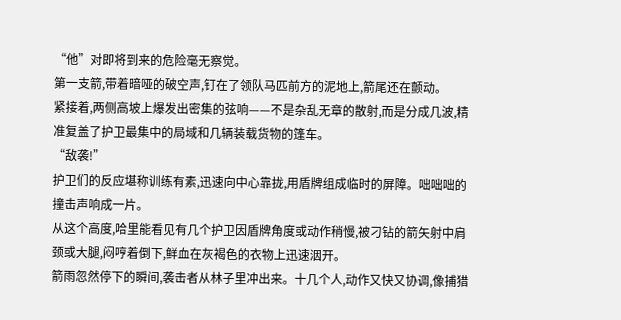“他”对即将到来的危险毫无察觉。
第一支箭,带着暗哑的破空声,钉在了领队马匹前方的泥地上,箭尾还在颤动。
紧接着,两侧高坡上爆发出密集的弦响——不是杂乱无章的散射,而是分成几波,精准复盖了护卫最集中的局域和几辆装载货物的篷车。
“敌袭!”
护卫们的反应堪称训练有素,迅速向中心靠拢,用盾牌组成临时的屏障。咄咄咄的撞击声响成一片。
从这个高度,哈里能看见有几个护卫因盾牌角度或动作稍慢,被刁钻的箭矢射中肩颈或大腿,闷哼着倒下,鲜血在灰褐色的衣物上迅速洇开。
箭雨忽然停下的瞬间,袭击者从林子里冲出来。十几个人,动作又快又协调,像捕猎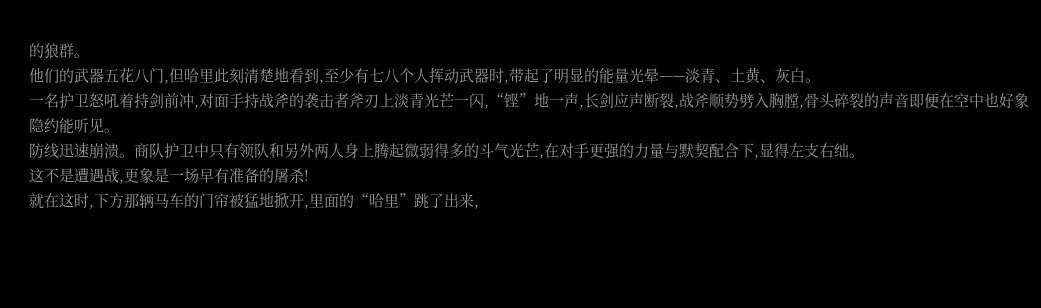的狼群。
他们的武器五花八门,但哈里此刻清楚地看到,至少有七八个人挥动武器时,带起了明显的能量光晕——淡青、土黄、灰白。
一名护卫怒吼着持剑前冲,对面手持战斧的袭击者斧刃上淡青光芒一闪,“铿”地一声,长剑应声断裂,战斧顺势劈入胸膛,骨头碎裂的声音即便在空中也好象隐约能听见。
防线迅速崩溃。商队护卫中只有领队和另外两人身上腾起微弱得多的斗气光芒,在对手更强的力量与默契配合下,显得左支右绌。
这不是遭遇战,更象是一场早有准备的屠杀!
就在这时,下方那辆马车的门帘被猛地掀开,里面的“哈里”跳了出来,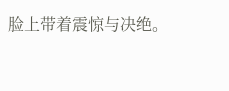脸上带着震惊与决绝。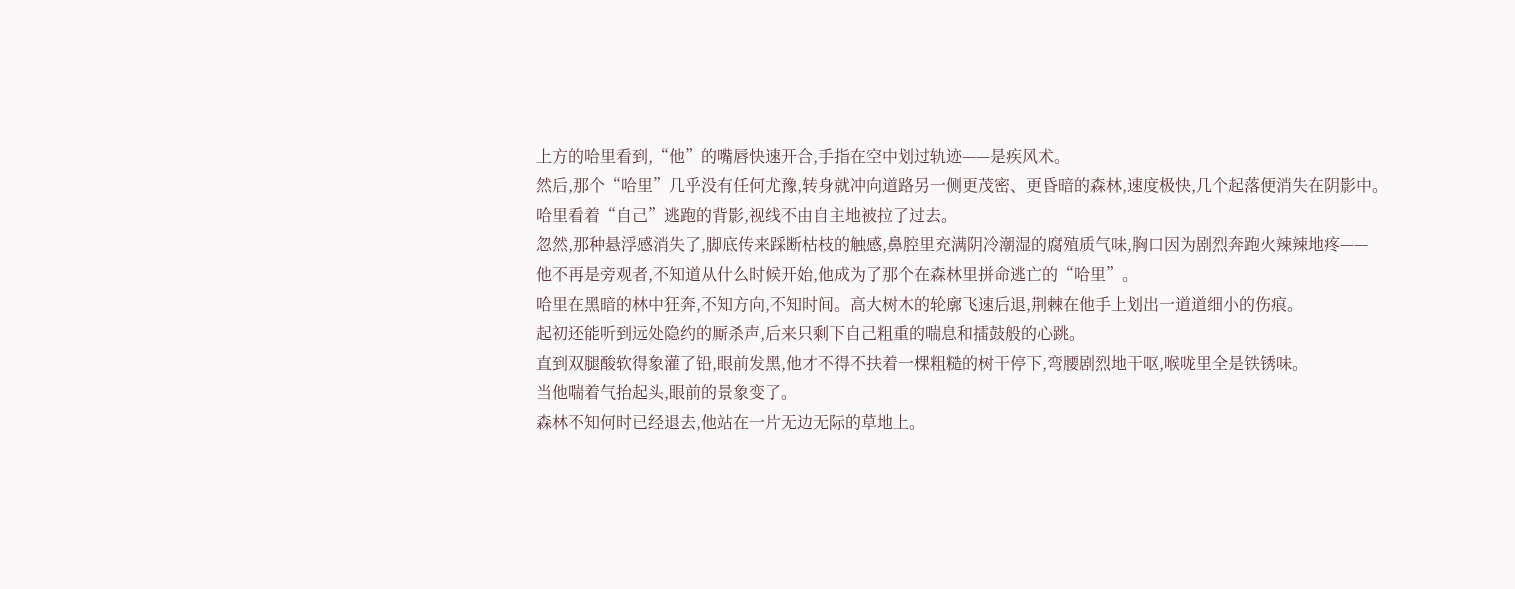上方的哈里看到,“他”的嘴唇快速开合,手指在空中划过轨迹——是疾风术。
然后,那个“哈里”几乎没有任何尤豫,转身就冲向道路另一侧更茂密、更昏暗的森林,速度极快,几个起落便消失在阴影中。
哈里看着“自己”逃跑的背影,视线不由自主地被拉了过去。
忽然,那种悬浮感消失了,脚底传来踩断枯枝的触感,鼻腔里充满阴冷潮湿的腐殖质气味,胸口因为剧烈奔跑火辣辣地疼——
他不再是旁观者,不知道从什么时候开始,他成为了那个在森林里拼命逃亡的“哈里”。
哈里在黑暗的林中狂奔,不知方向,不知时间。高大树木的轮廓飞速后退,荆棘在他手上划出一道道细小的伤痕。
起初还能听到远处隐约的厮杀声,后来只剩下自己粗重的喘息和擂鼓般的心跳。
直到双腿酸软得象灌了铅,眼前发黑,他才不得不扶着一棵粗糙的树干停下,弯腰剧烈地干呕,喉咙里全是铁锈味。
当他喘着气抬起头,眼前的景象变了。
森林不知何时已经退去,他站在一片无边无际的草地上。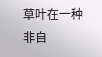草叶在一种非自